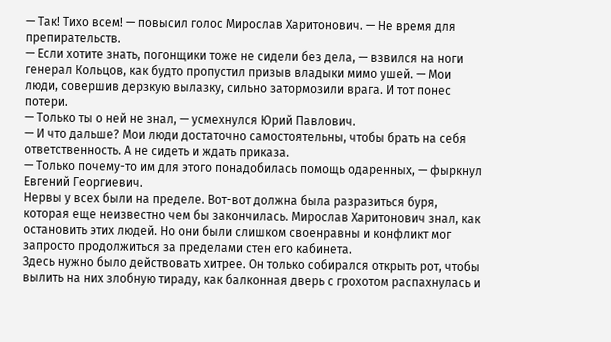— Так! Тихо всем! — повысил голос Мирослав Харитонович. — Не время для препирательств.
— Если хотите знать, погонщики тоже не сидели без дела, — взвился на ноги генерал Кольцов, как будто пропустил призыв владыки мимо ушей. — Мои люди, совершив дерзкую вылазку, сильно затормозили врага. И тот понес потери.
— Только ты о ней не знал, — усмехнулся Юрий Павлович.
— И что дальше? Мои люди достаточно самостоятельны, чтобы брать на себя ответственность. А не сидеть и ждать приказа.
— Только почему-то им для этого понадобилась помощь одаренных, — фыркнул Евгений Георгиевич.
Нервы у всех были на пределе. Вот-вот должна была разразиться буря, которая еще неизвестно чем бы закончилась. Мирослав Харитонович знал, как остановить этих людей. Но они были слишком своенравны и конфликт мог запросто продолжиться за пределами стен его кабинета.
Здесь нужно было действовать хитрее. Он только собирался открыть рот, чтобы вылить на них злобную тираду, как балконная дверь с грохотом распахнулась и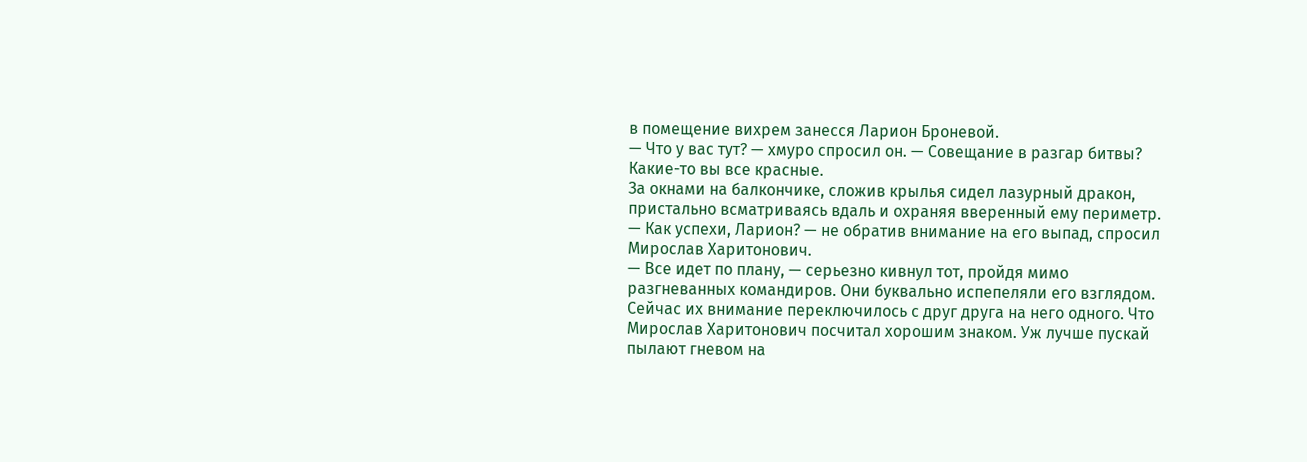в помещение вихрем занесся Ларион Броневой.
— Что у вас тут? — хмуро спросил он. — Совещание в разгар битвы? Какие-то вы все красные.
За окнами на балкончике, сложив крылья сидел лазурный дракон, пристально всматриваясь вдаль и охраняя вверенный ему периметр.
— Как успехи, Ларион? — не обратив внимание на его выпад, спросил Мирослав Харитонович.
— Все идет по плану, — серьезно кивнул тот, пройдя мимо разгневанных командиров. Они буквально испепеляли его взглядом.
Сейчас их внимание переключилось с друг друга на него одного. Что Мирослав Харитонович посчитал хорошим знаком. Уж лучше пускай пылают гневом на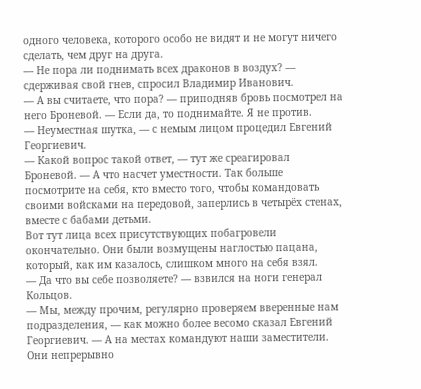одного человека, которого особо не видят и не могут ничего сделать, чем друг на друга.
— Не пора ли поднимать всех драконов в воздух? — сдерживая свой гнев, спросил Владимир Иванович.
— А вы считаете, что пора? — приподняв бровь посмотрел на него Броневой. — Если да, то поднимайте. Я не против.
— Неуместная шутка, — с немым лицом процедил Евгений Георгиевич.
— Какой вопрос такой ответ, — тут же среагировал Броневой. — А что насчет уместности. Так больше посмотрите на себя, кто вместо того, чтобы командовать своими войсками на передовой, заперлись в четырёх стенах, вместе с бабами детьми.
Вот тут лица всех присутствующих побагровели окончательно. Они были возмущены наглостью пацана, который, как им казалось, слишком много на себя взял.
— Да что вы себе позволяете? — взвился на ноги генерал Кольцов.
— Мы, между прочим, регулярно проверяем вверенные нам подразделения, — как можно более весомо сказал Евгений Георгиевич. — А на местах командуют наши заместители. Они непрерывно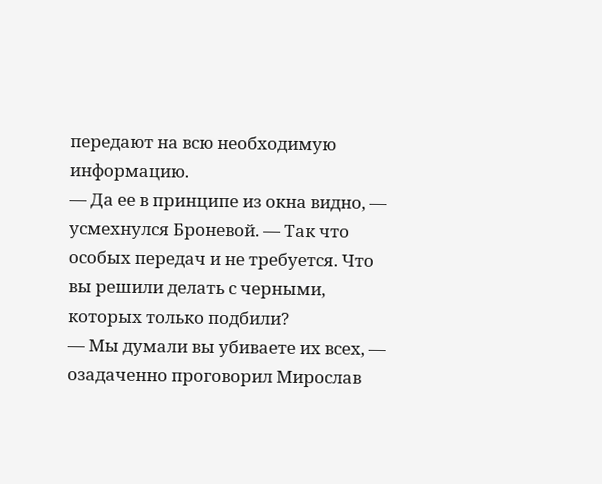передают на всю необходимую информацию.
— Да ее в принципе из окна видно, — усмехнулся Броневой. — Так что особых передач и не требуется. Что вы решили делать с черными, которых только подбили?
— Мы думали вы убиваете их всех, — озадаченно проговорил Мирослав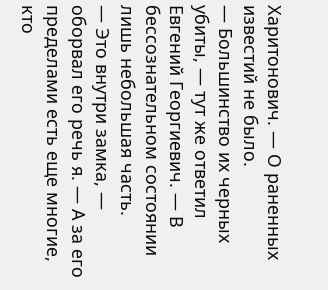Харитонович. — О раненных известий не было.
— Большинство их черных убиты, — тут же ответил Евгений Георгиевич. — В бессознательном состоянии лишь небольшая часть.
— Это внутри замка, — оборвал его речь я. — А за его пределами есть еще многие, кто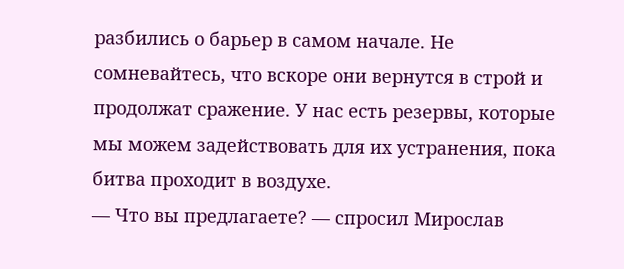разбились о барьер в самом начале. Не сомневайтесь, что вскоре они вернутся в строй и продолжат сражение. У нас есть резервы, которые мы можем задействовать для их устранения, пока битва проходит в воздухе.
— Что вы предлагаете? — спросил Мирослав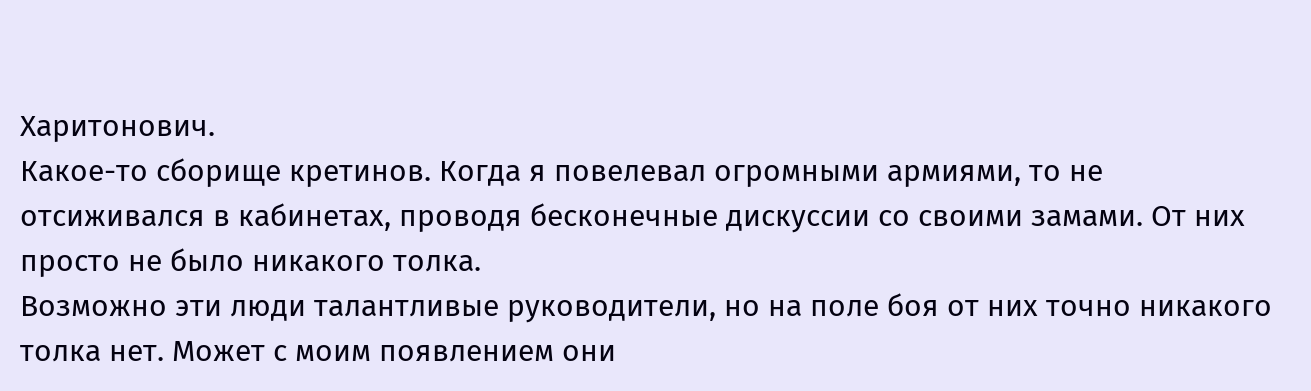Харитонович.
Какое-то сборище кретинов. Когда я повелевал огромными армиями, то не отсиживался в кабинетах, проводя бесконечные дискуссии со своими замами. От них просто не было никакого толка.
Возможно эти люди талантливые руководители, но на поле боя от них точно никакого толка нет. Может с моим появлением они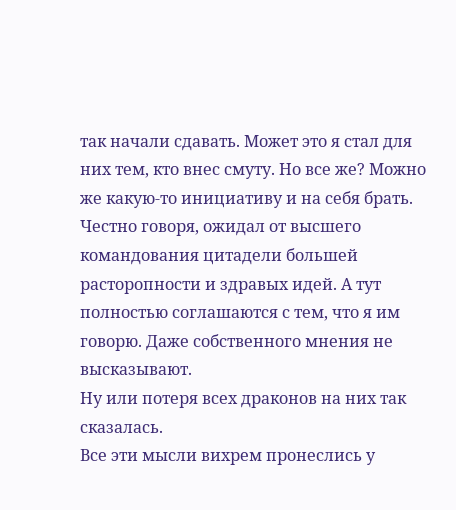так начали сдавать. Может это я стал для них тем, кто внес смуту. Но все же? Можно же какую-то инициативу и на себя брать.
Честно говоря, ожидал от высшего командования цитадели большей расторопности и здравых идей. А тут полностью соглашаются с тем, что я им говорю. Даже собственного мнения не высказывают.
Ну или потеря всех драконов на них так сказалась.
Все эти мысли вихрем пронеслись у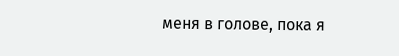меня в голове, пока я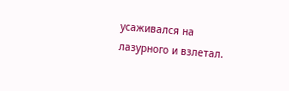усаживался на лазурного и взлетал.